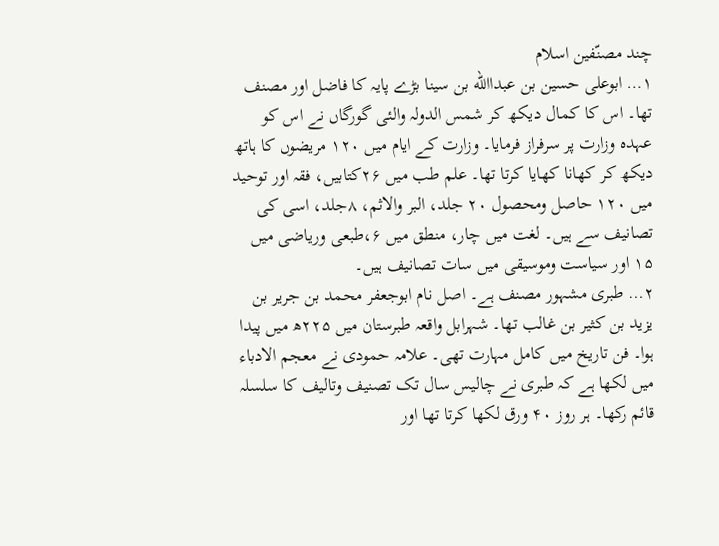چند مصنّفین اسلام
۱… ابوعلی حسین بن عبداالله بن سینا بڑے پایہ کا فاضل اور مصنف تھا۔ اس کا کمال دیکھ کر شمس الدولہ والئی گورگاں نے اس کو عہدہ وزارت پر سرفراز فرمایا۔ وزارت کے ایام میں ۱۲۰ مریضوں کا ہاتھ دیکھ کر کھانا کھایا کرتا تھا۔ علم طب میں ۲۶کتابیں، فقہ اور توحید میں ۱۲۰ حاصل ومحصول ۲۰ جلد، البر والاثم، ۸جلد، اسی کی تصانیف سے ہیں۔ لغت میں چار، منطق میں ۶،طبعی وریاضی میں ۱۵ اور سیاست وموسیقی میں سات تصانیف ہیں۔
۲… طبری مشہور مصنف ہے۔ اصل نام ابوجعفر محمد بن جریر بن یزید بن کثیر بن غالب تھا۔ شہرابل واقعہ طبرستان میں ۲۲۵ھ میں پیدا ہوا۔ فن تاریخ میں کامل مہارت تھی۔ علامہ حمودی نے معجم الادباء میں لکھا ہے کہ طبری نے چالیس سال تک تصنیف وتالیف کا سلسلہ قائم رکھا۔ ہر روز ۴۰ ورق لکھا کرتا تھا اور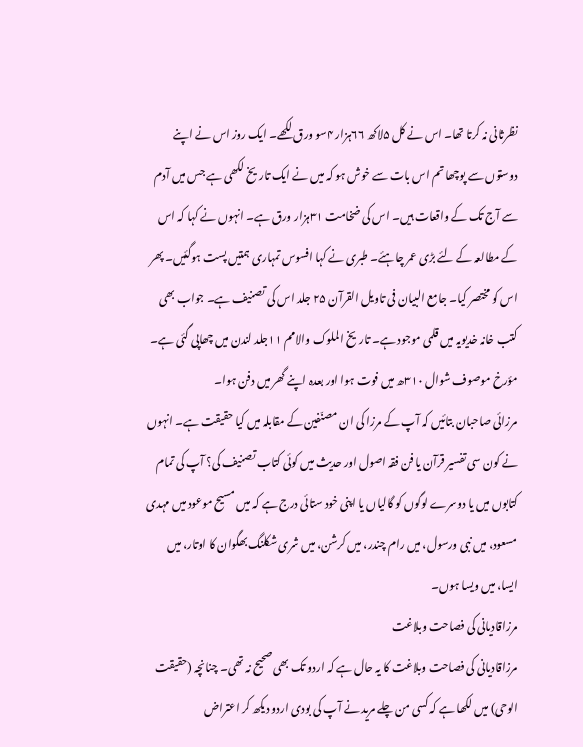نظرثانی نہ کرتا تھا۔ اس نے کل ۵لاکھ ۶۶ہزار ۴سو ورق لکھے۔ ایک روز اس نے اپنے دوستوں سے پوچھا تم اس بات سے خوش ہو کہ میں نے ایک تاریخ لکھی ہے جس میں آدم سے آج تک کے واقعات ہیں۔ اس کی ضخامت ۳۱ہزار ورق ہے۔ انہوں نے کہا کہ اس کے مطالعہ کے لئے بڑی عمر چاہئے۔ طبری نے کہا افسوس تمہاری ہمتیں پست ہوگئیں۔ پھر اس کو مختصر کیا۔ جامع البیان فی تاویل القرآن ۲۵ جلد اس کی تصنیف ہے۔ جواب بھی کتب خانہ خدیویہ میں قلمی موجود ہے۔ تاریخ الملوک والامم ۱۱جلد لندن میں چھاپی گئی ہے۔ مؤرخ موصوف شوال ۳۱۰ھ میں فوت ہوا اور بعدہ اپنے گھر میں دفن ہوا۔
مرزائی صاحبان بتائیں کہ آپ کے مرزا کی ان مصنّفین کے مقابلہ میں کیا حقیقت ہے۔ انہوں نے کون سی تفسیر قرآن یا فن فقہ اصول اور حدیث میں کوئی کتاب تصنیف کی؟ آپ کی تمام کتابوں میں یا دوسرے لوگوں کو گالیاں یا اپنی خود ستائی درج ہے کہ میں مسیح موعود میں مہدی مسعود، میں نبی ورسول، میں رام چندر، میں کرشن، میں شری شکلنگ بھگوان کا اوتار، میں ایسا، میں ویسا ہوں۔
مرزاقادیانی کی فصاحت وبلاغت
مرزاقادیانی کی فصاحت وبلاغت کا یہ حال ہے کہ اردو تک بھی صحیح نہ تھی۔ چنانچہ (حقیقت الوحی) میں لکھا ہے کہ کسی من چلے مرید نے آپ کی بودی اردو دیکھ کر اعتراض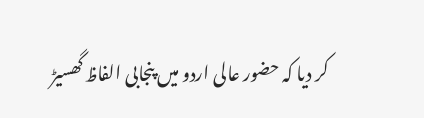کر دیا کہ حضور عالی اردو میں پنجابی الفاظ گھسیڑ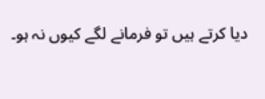دیا کرتے ہیں تو فرمانے لگے کیوں نہ ہو۔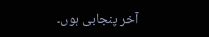آخر پنجابی ہوں۔